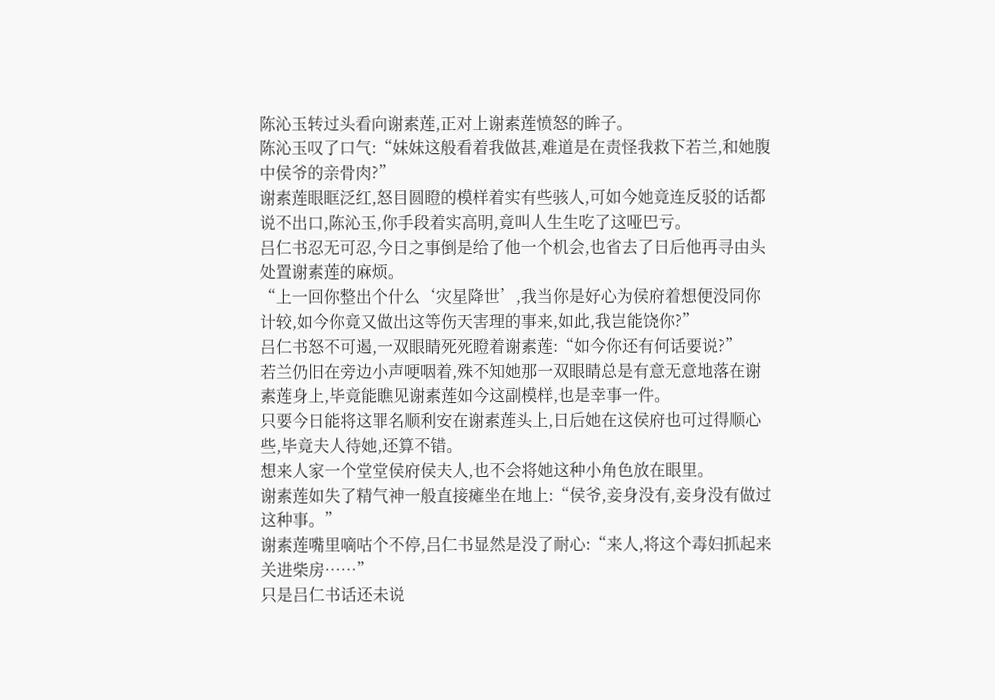陈沁玉转过头看向谢素莲,正对上谢素莲愤怒的眸子。
陈沁玉叹了口气:“妹妹这般看着我做甚,难道是在责怪我救下若兰,和她腹中侯爷的亲骨肉?”
谢素莲眼眶泛红,怒目圆瞪的模样着实有些骇人,可如今她竟连反驳的话都说不出口,陈沁玉,你手段着实高明,竟叫人生生吃了这哑巴亏。
吕仁书忍无可忍,今日之事倒是给了他一个机会,也省去了日后他再寻由头处置谢素莲的麻烦。
“上一回你整出个什么‘灾星降世’,我当你是好心为侯府着想便没同你计较,如今你竟又做出这等伤天害理的事来,如此,我岂能饶你?”
吕仁书怒不可遏,一双眼睛死死瞪着谢素莲:“如今你还有何话要说?”
若兰仍旧在旁边小声哽咽着,殊不知她那一双眼睛总是有意无意地落在谢素莲身上,毕竟能瞧见谢素莲如今这副模样,也是幸事一件。
只要今日能将这罪名顺利安在谢素莲头上,日后她在这侯府也可过得顺心些,毕竟夫人待她,还算不错。
想来人家一个堂堂侯府侯夫人,也不会将她这种小角色放在眼里。
谢素莲如失了精气神一般直接瘫坐在地上:“侯爷,妾身没有,妾身没有做过这种事。”
谢素莲嘴里嘀咕个不停,吕仁书显然是没了耐心:“来人,将这个毒妇抓起来关进柴房……”
只是吕仁书话还未说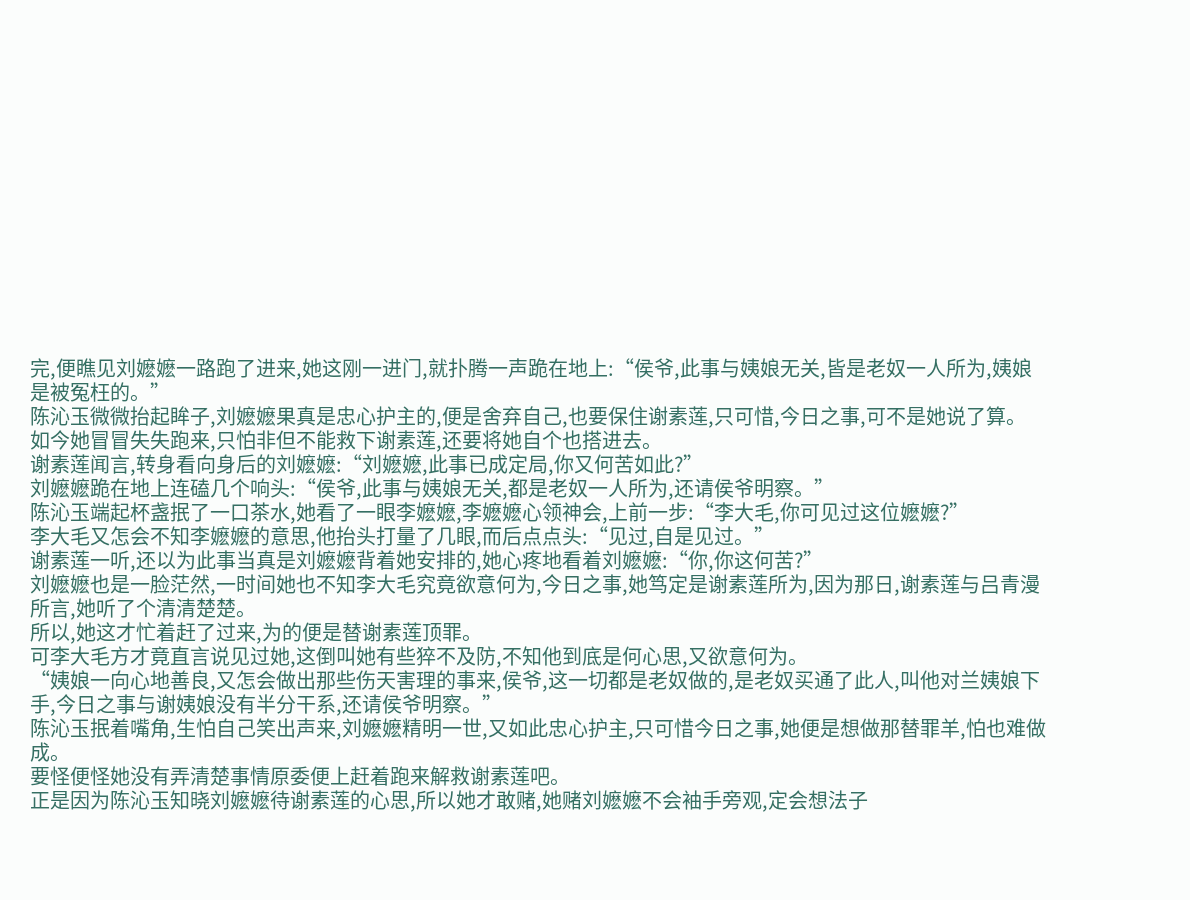完,便瞧见刘嬷嬷一路跑了进来,她这刚一进门,就扑腾一声跪在地上:“侯爷,此事与姨娘无关,皆是老奴一人所为,姨娘是被冤枉的。”
陈沁玉微微抬起眸子,刘嬷嬷果真是忠心护主的,便是舍弃自己,也要保住谢素莲,只可惜,今日之事,可不是她说了算。
如今她冒冒失失跑来,只怕非但不能救下谢素莲,还要将她自个也搭进去。
谢素莲闻言,转身看向身后的刘嬷嬷:“刘嬷嬷,此事已成定局,你又何苦如此?”
刘嬷嬷跪在地上连磕几个响头:“侯爷,此事与姨娘无关,都是老奴一人所为,还请侯爷明察。”
陈沁玉端起杯盏抿了一口茶水,她看了一眼李嬷嬷,李嬷嬷心领神会,上前一步:“李大毛,你可见过这位嬷嬷?”
李大毛又怎会不知李嬷嬷的意思,他抬头打量了几眼,而后点点头:“见过,自是见过。”
谢素莲一听,还以为此事当真是刘嬷嬷背着她安排的,她心疼地看着刘嬷嬷:“你,你这何苦?”
刘嬷嬷也是一脸茫然,一时间她也不知李大毛究竟欲意何为,今日之事,她笃定是谢素莲所为,因为那日,谢素莲与吕青漫所言,她听了个清清楚楚。
所以,她这才忙着赶了过来,为的便是替谢素莲顶罪。
可李大毛方才竟直言说见过她,这倒叫她有些猝不及防,不知他到底是何心思,又欲意何为。
“姨娘一向心地善良,又怎会做出那些伤天害理的事来,侯爷,这一切都是老奴做的,是老奴买通了此人,叫他对兰姨娘下手,今日之事与谢姨娘没有半分干系,还请侯爷明察。”
陈沁玉抿着嘴角,生怕自己笑出声来,刘嬷嬷精明一世,又如此忠心护主,只可惜今日之事,她便是想做那替罪羊,怕也难做成。
要怪便怪她没有弄清楚事情原委便上赶着跑来解救谢素莲吧。
正是因为陈沁玉知晓刘嬷嬷待谢素莲的心思,所以她才敢赌,她赌刘嬷嬷不会袖手旁观,定会想法子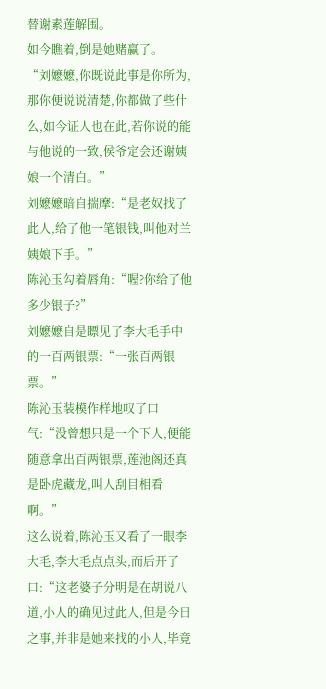替谢素莲解围。
如今瞧着,倒是她赌赢了。
“刘嬷嬷,你既说此事是你所为,那你便说说清楚,你都做了些什么,如今证人也在此,若你说的能与他说的一致,侯爷定会还谢姨娘一个清白。”
刘嬷嬷暗自揣摩:“是老奴找了此人,给了他一笔银钱,叫他对兰姨娘下手。”
陈沁玉勾着唇角:“喔?你给了他多少银子?”
刘嬷嬷自是瞟见了李大毛手中的一百两银票:“一张百两银票。”
陈沁玉装模作样地叹了口气:“没曾想只是一个下人,便能随意拿出百两银票,莲池阁还真是卧虎藏龙,叫人刮目相看啊。”
这么说着,陈沁玉又看了一眼李大毛,李大毛点点头,而后开了口:“这老婆子分明是在胡说八道,小人的确见过此人,但是今日之事,并非是她来找的小人,毕竟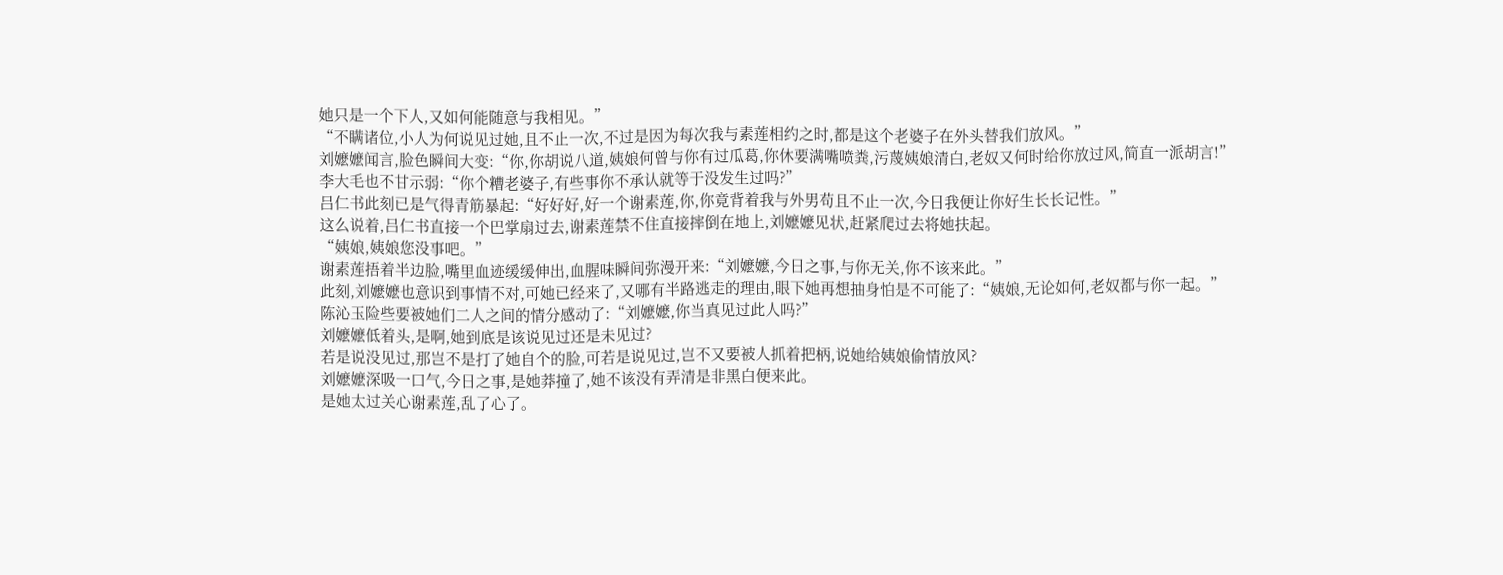她只是一个下人,又如何能随意与我相见。”
“不瞒诸位,小人为何说见过她,且不止一次,不过是因为每次我与素莲相约之时,都是这个老婆子在外头替我们放风。”
刘嬷嬷闻言,脸色瞬间大变:“你,你胡说八道,姨娘何曾与你有过瓜葛,你休要满嘴喷粪,污蔑姨娘清白,老奴又何时给你放过风,简直一派胡言!”
李大毛也不甘示弱:“你个糟老婆子,有些事你不承认就等于没发生过吗?”
吕仁书此刻已是气得青筋暴起:“好好好,好一个谢素莲,你,你竟背着我与外男苟且不止一次,今日我便让你好生长长记性。”
这么说着,吕仁书直接一个巴掌扇过去,谢素莲禁不住直接摔倒在地上,刘嬷嬷见状,赶紧爬过去将她扶起。
“姨娘,姨娘您没事吧。”
谢素莲捂着半边脸,嘴里血迹缓缓伸出,血腥味瞬间弥漫开来:“刘嬷嬷,今日之事,与你无关,你不该来此。”
此刻,刘嬷嬷也意识到事情不对,可她已经来了,又哪有半路逃走的理由,眼下她再想抽身怕是不可能了:“姨娘,无论如何,老奴都与你一起。”
陈沁玉险些要被她们二人之间的情分感动了:“刘嬷嬷,你当真见过此人吗?”
刘嬷嬷低着头,是啊,她到底是该说见过还是未见过?
若是说没见过,那岂不是打了她自个的脸,可若是说见过,岂不又要被人抓着把柄,说她给姨娘偷情放风?
刘嬷嬷深吸一口气,今日之事,是她莽撞了,她不该没有弄清是非黑白便来此。
是她太过关心谢素莲,乱了心了。